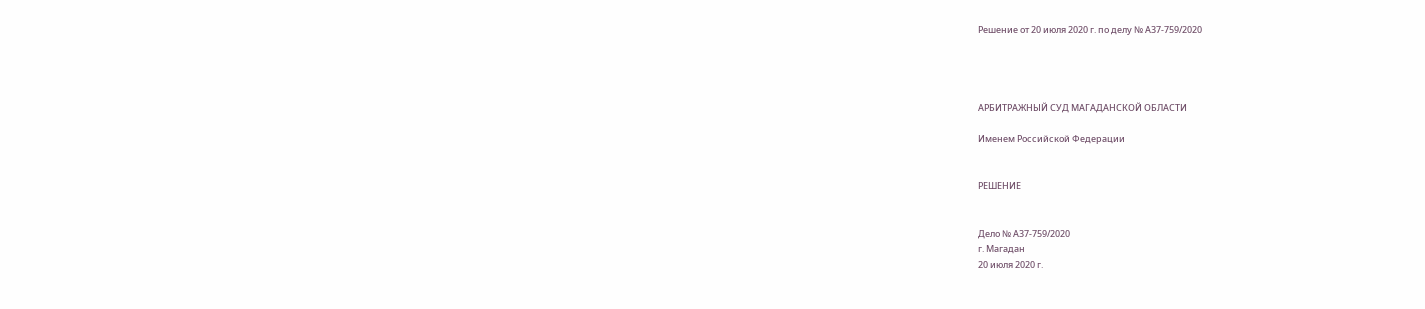Решение от 20 июля 2020 г. по делу № А37-759/2020




АРБИТРАЖНЫЙ СУД МАГАДАНСКОЙ ОБЛАСТИ

Именем Российской Федерации


РЕШЕНИЕ


Дело № А37-759/2020
г. Магадан
20 июля 2020 г.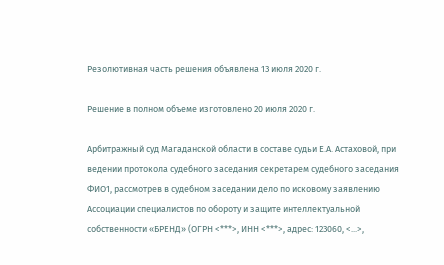Резолютивная часть решения объявлена 13 июля 2020 г.

Решение в полном объеме изготовлено 20 июля 2020 г.

Арбитражный суд Магаданской области в составе судьи Е.А. Астаховой, при ведении протокола судебного заседания секретарем судебного заседания ФИО1, рассмотрев в судебном заседании дело по исковому заявлению Ассоциации специалистов по обороту и защите интеллектуальной собственности «БРЕНД» (ОГРН <***>, ИНН <***>, адрес: 123060, <...>,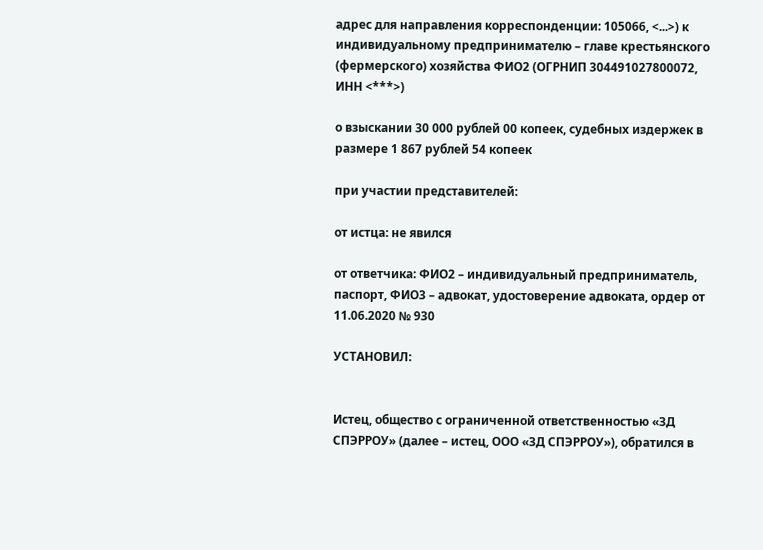адрес для направления корреспонденции: 105066, <...>) к индивидуальному предпринимателю – главе крестьянского (фермерского) хозяйства ФИО2 (ОГРНИП 304491027800072, ИНН <***>)

о взыскании 30 000 рублей 00 копеек, судебных издержек в размере 1 867 рублей 54 копеек

при участии представителей:

от истца: не явился

от ответчика: ФИО2 – индивидуальный предприниматель, паспорт, ФИО3 – адвокат, удостоверение адвоката, ордер от 11.06.2020 № 930

УСТАНОВИЛ:


Истец, общество с ограниченной ответственностью «ЗД СПЭРРОУ» (далее – истец, ООО «ЗД СПЭРРОУ»), обратился в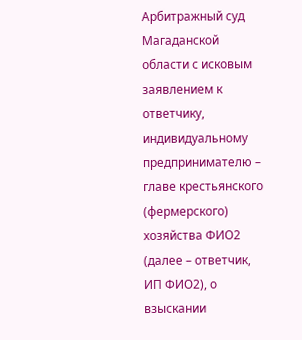Арбитражный суд Магаданской области с исковым заявлением к ответчику, индивидуальному предпринимателю – главе крестьянского (фермерского) хозяйства ФИО2 (далее – ответчик, ИП ФИО2), о взыскании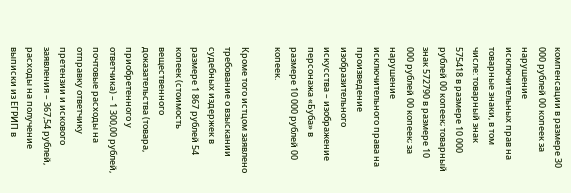компенсации в размере 30 000 рублей 00 копеек за нарушение исключительных прав на товарные знаки, в том числе: товарный знак 575418 в размере 10 000 рублей 00 копеек; товарный знак 572790 в размере 10 000 рублей 00 копеек; за нарушение исключительного права на произведение изобразительного искусства – изображение персонажа «Буба» в размере 10 000 рублей 00 копеек.

Кроме того истцом заявлено требование о взыскании судебных издержек в размере 1 867 рублей 54 копеек (стоимость вещественного доказательства (товара, приобретенного у ответчика) – 1 300,00 рублей, почтовые расходы на отправку ответчику претензии и искового заявления – 367,54 рублей, расходы на получение выписки из ЕГРИП в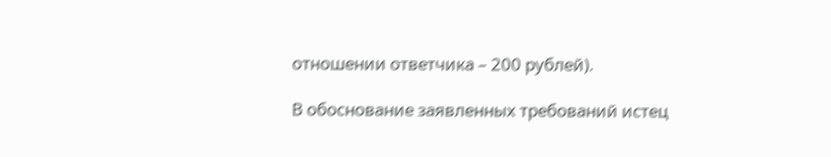отношении ответчика – 200 рублей).

В обоснование заявленных требований истец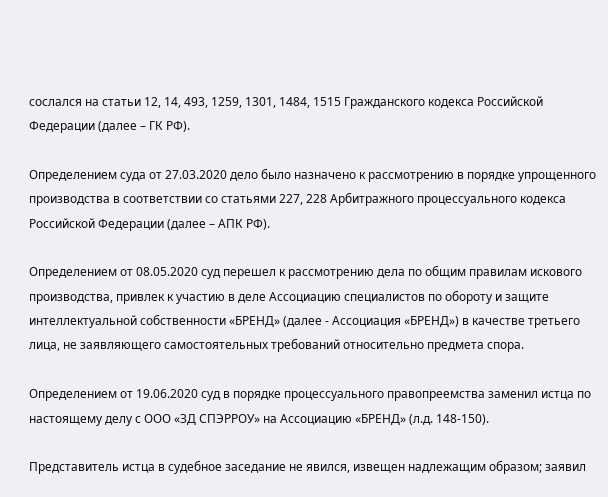сослался на статьи 12, 14, 493, 1259, 1301, 1484, 1515 Гражданского кодекса Российской Федерации (далее – ГК РФ).

Определением суда от 27.03.2020 дело было назначено к рассмотрению в порядке упрощенного производства в соответствии со статьями 227, 228 Арбитражного процессуального кодекса Российской Федерации (далее – АПК РФ).

Определением от 08.05.2020 суд перешел к рассмотрению дела по общим правилам искового производства, привлек к участию в деле Ассоциацию специалистов по обороту и защите интеллектуальной собственности «БРЕНД» (далее - Ассоциация «БРЕНД») в качестве третьего лица, не заявляющего самостоятельных требований относительно предмета спора.

Определением от 19.06.2020 суд в порядке процессуального правопреемства заменил истца по настоящему делу с ООО «ЗД СПЭРРОУ» на Ассоциацию «БРЕНД» (л.д. 148-150).

Представитель истца в судебное заседание не явился, извещен надлежащим образом; заявил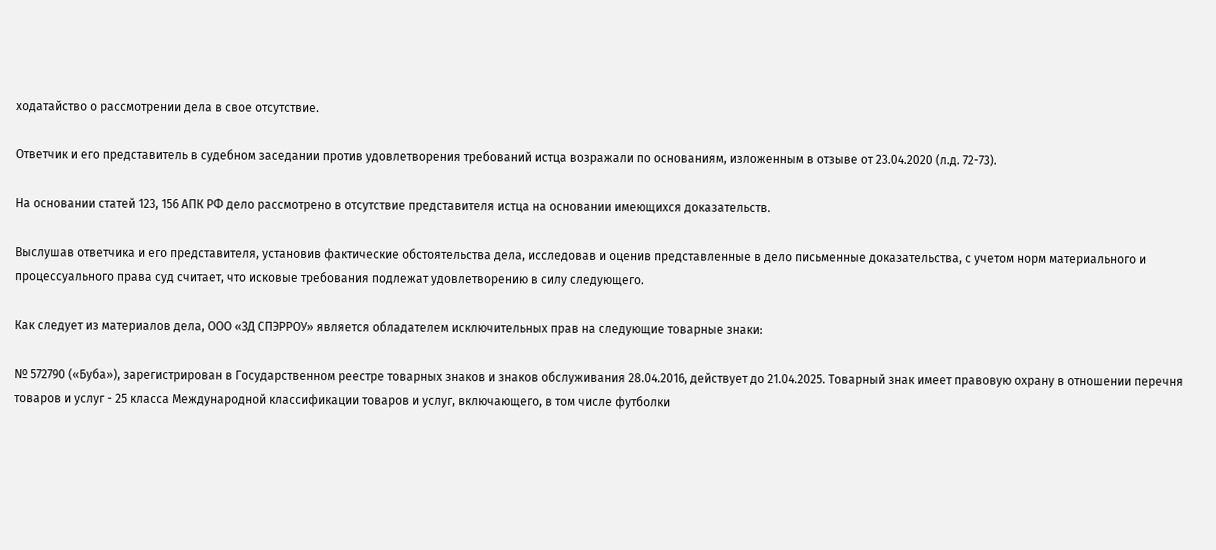ходатайство о рассмотрении дела в свое отсутствие.

Ответчик и его представитель в судебном заседании против удовлетворения требований истца возражали по основаниям, изложенным в отзыве от 23.04.2020 (л.д. 72-73).

На основании статей 123, 156 АПК РФ дело рассмотрено в отсутствие представителя истца на основании имеющихся доказательств.

Выслушав ответчика и его представителя, установив фактические обстоятельства дела, исследовав и оценив представленные в дело письменные доказательства, с учетом норм материального и процессуального права суд считает, что исковые требования подлежат удовлетворению в силу следующего.

Как следует из материалов дела, ООО «ЗД СПЭРРОУ» является обладателем исключительных прав на следующие товарные знаки:

№ 572790 («Буба»), зарегистрирован в Государственном реестре товарных знаков и знаков обслуживания 28.04.2016, действует до 21.04.2025. Товарный знак имеет правовую охрану в отношении перечня товаров и услуг - 25 класса Международной классификации товаров и услуг, включающего, в том числе футболки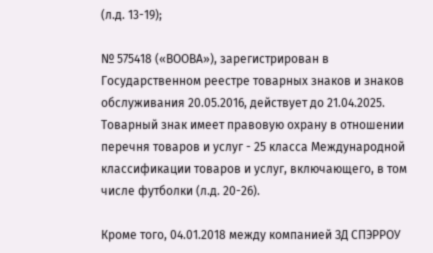(л.д. 13-19);

№ 575418 («ВООВА»), зарегистрирован в Государственном реестре товарных знаков и знаков обслуживания 20.05.2016, действует до 21.04.2025. Товарный знак имеет правовую охрану в отношении перечня товаров и услуг - 25 класса Международной классификации товаров и услуг, включающего, в том числе футболки (л.д. 20-26).

Кроме того, 04.01.2018 между компанией ЗД СПЭРРОУ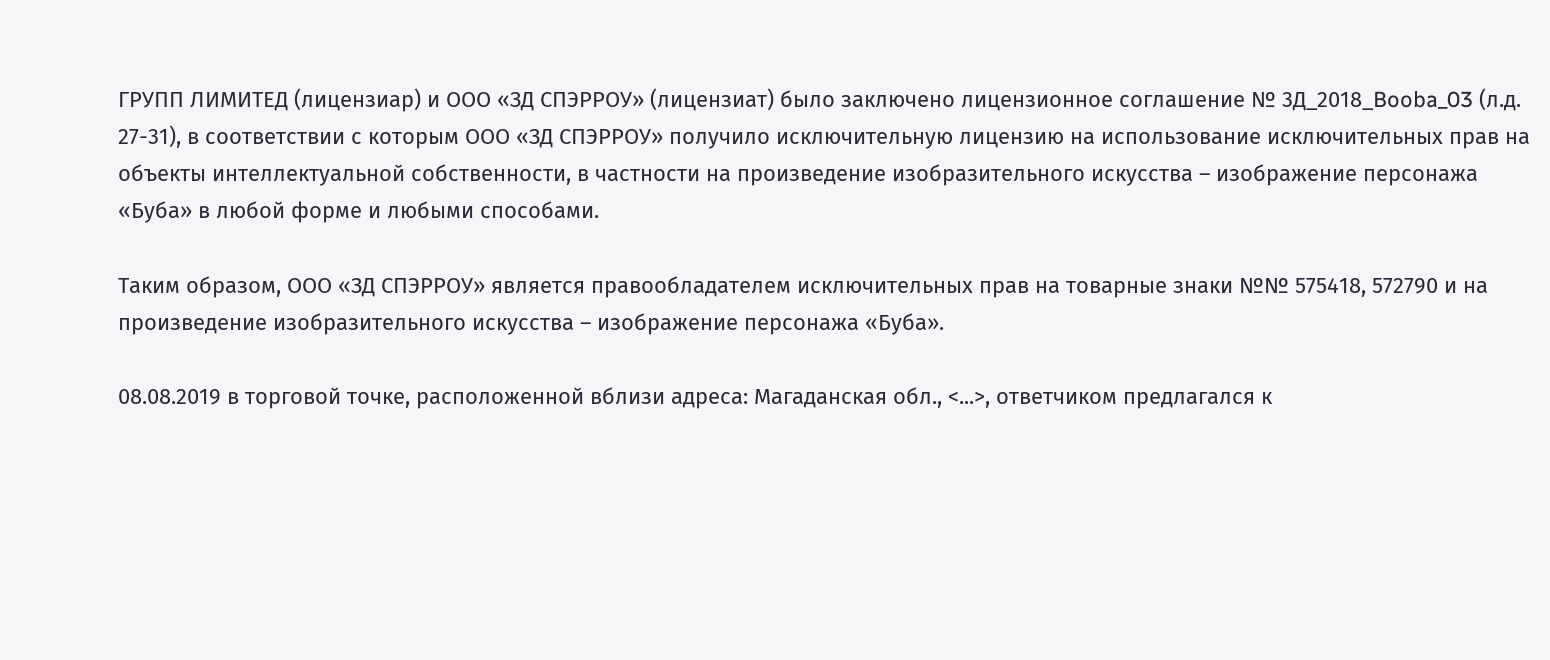ГРУПП ЛИМИТЕД (лицензиар) и ООО «ЗД СПЭРРОУ» (лицензиат) было заключено лицензионное соглашение № 3Д_2018_Booba_03 (л.д. 27-31), в соответствии с которым ООО «ЗД СПЭРРОУ» получило исключительную лицензию на использование исключительных прав на объекты интеллектуальной собственности, в частности на произведение изобразительного искусства – изображение персонажа «Буба» в любой форме и любыми способами.

Таким образом, ООО «ЗД СПЭРРОУ» является правообладателем исключительных прав на товарные знаки №№ 575418, 572790 и на произведение изобразительного искусства – изображение персонажа «Буба».

08.08.2019 в торговой точке, расположенной вблизи адреса: Магаданская обл., <...>, ответчиком предлагался к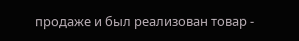продаже и был реализован товар -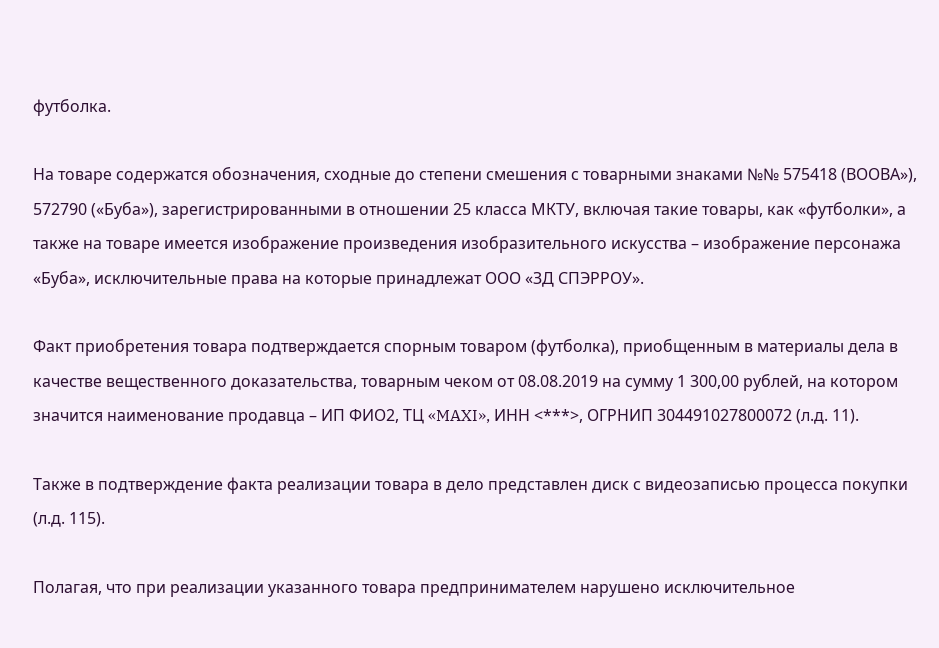футболка.

На товаре содержатся обозначения, сходные до степени смешения с товарными знаками №№ 575418 (ВООВА»), 572790 («Буба»), зарегистрированными в отношении 25 класса МКТУ, включая такие товары, как «футболки», а также на товаре имеется изображение произведения изобразительного искусства – изображение персонажа «Буба», исключительные права на которые принадлежат ООО «ЗД СПЭРРОУ».

Факт приобретения товара подтверждается спорным товаром (футболка), приобщенным в материалы дела в качестве вещественного доказательства, товарным чеком от 08.08.2019 на сумму 1 300,00 рублей, на котором значится наименование продавца – ИП ФИО2, ТЦ «MAXI», ИНН <***>, ОГРНИП 304491027800072 (л.д. 11).

Также в подтверждение факта реализации товара в дело представлен диск с видеозаписью процесса покупки (л.д. 115).

Полагая, что при реализации указанного товара предпринимателем нарушено исключительное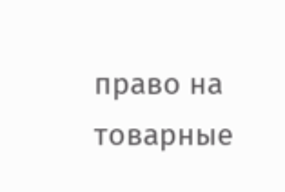право на товарные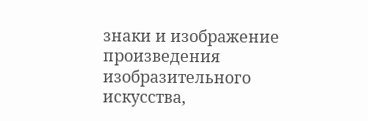знаки и изображение произведения изобразительного искусства,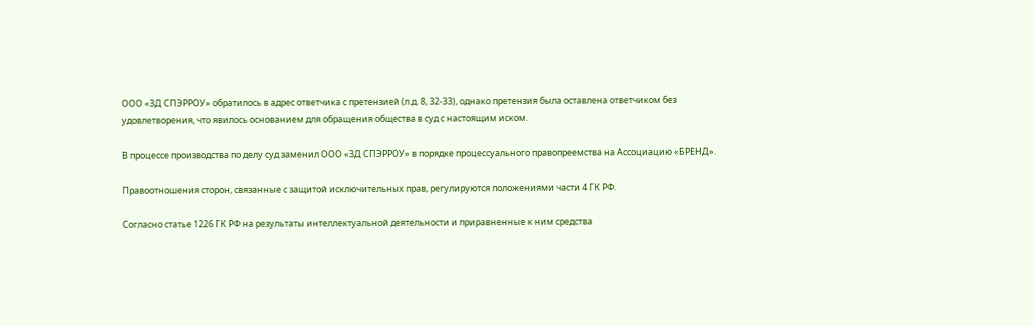ООО «ЗД СПЭРРОУ» обратилось в адрес ответчика с претензией (л.д. 8, 32-33), однако претензия была оставлена ответчиком без удовлетворения, что явилось основанием для обращения общества в суд с настоящим иском.

В процессе производства по делу суд заменил ООО «ЗД СПЭРРОУ» в порядке процессуального правопреемства на Ассоциацию «БРЕНД».

Правоотношения сторон, связанные с защитой исключительных прав, регулируются положениями части 4 ГК РФ.

Согласно статье 1226 ГК РФ на результаты интеллектуальной деятельности и приравненные к ним средства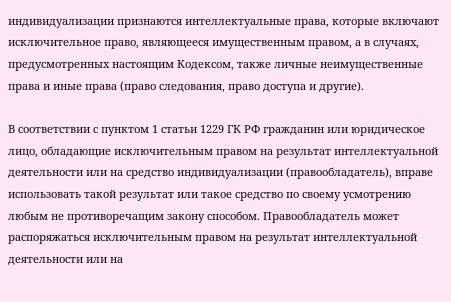индивидуализации признаются интеллектуальные права, которые включают исключительное право, являющееся имущественным правом, а в случаях, предусмотренных настоящим Кодексом, также личные неимущественные права и иные права (право следования, право доступа и другие).

В соответствии с пунктом 1 статьи 1229 ГК РФ гражданин или юридическое лицо, обладающие исключительным правом на результат интеллектуальной деятельности или на средство индивидуализации (правообладатель), вправе использовать такой результат или такое средство по своему усмотрению любым не противоречащим закону способом. Правообладатель может распоряжаться исключительным правом на результат интеллектуальной деятельности или на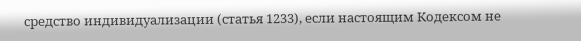средство индивидуализации (статья 1233), если настоящим Кодексом не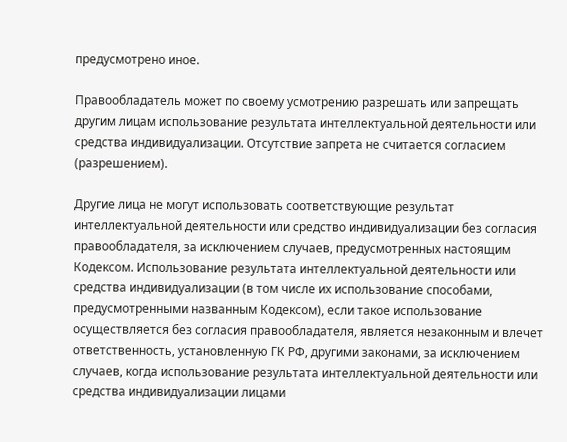предусмотрено иное.

Правообладатель может по своему усмотрению разрешать или запрещать другим лицам использование результата интеллектуальной деятельности или средства индивидуализации. Отсутствие запрета не считается согласием (разрешением).

Другие лица не могут использовать соответствующие результат интеллектуальной деятельности или средство индивидуализации без согласия правообладателя, за исключением случаев, предусмотренных настоящим Кодексом. Использование результата интеллектуальной деятельности или средства индивидуализации (в том числе их использование способами, предусмотренными названным Кодексом), если такое использование осуществляется без согласия правообладателя, является незаконным и влечет ответственность, установленную ГК РФ, другими законами, за исключением случаев, когда использование результата интеллектуальной деятельности или средства индивидуализации лицами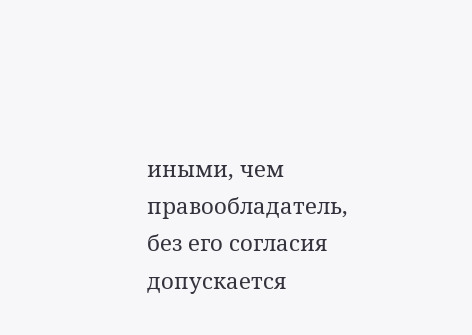иными, чем правообладатель, без его согласия допускается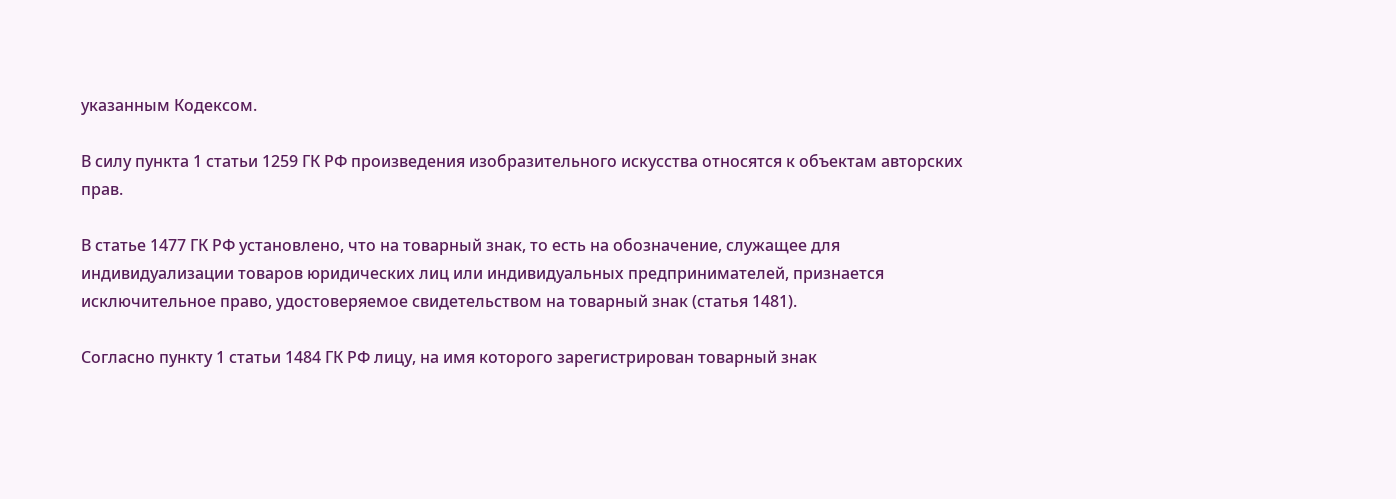указанным Кодексом.

В силу пункта 1 статьи 1259 ГК РФ произведения изобразительного искусства относятся к объектам авторских прав.

В статье 1477 ГК РФ установлено, что на товарный знак, то есть на обозначение, служащее для индивидуализации товаров юридических лиц или индивидуальных предпринимателей, признается исключительное право, удостоверяемое свидетельством на товарный знак (статья 1481).

Согласно пункту 1 статьи 1484 ГК РФ лицу, на имя которого зарегистрирован товарный знак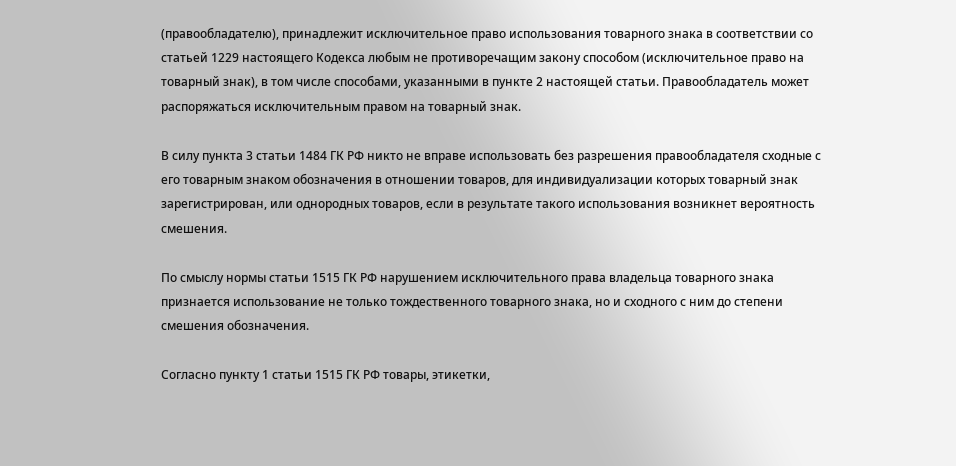(правообладателю), принадлежит исключительное право использования товарного знака в соответствии со статьей 1229 настоящего Кодекса любым не противоречащим закону способом (исключительное право на товарный знак), в том числе способами, указанными в пункте 2 настоящей статьи. Правообладатель может распоряжаться исключительным правом на товарный знак.

В силу пункта 3 статьи 1484 ГК РФ никто не вправе использовать без разрешения правообладателя сходные с его товарным знаком обозначения в отношении товаров, для индивидуализации которых товарный знак зарегистрирован, или однородных товаров, если в результате такого использования возникнет вероятность смешения.

По смыслу нормы статьи 1515 ГК РФ нарушением исключительного права владельца товарного знака признается использование не только тождественного товарного знака, но и сходного с ним до степени смешения обозначения.

Согласно пункту 1 статьи 1515 ГК РФ товары, этикетки,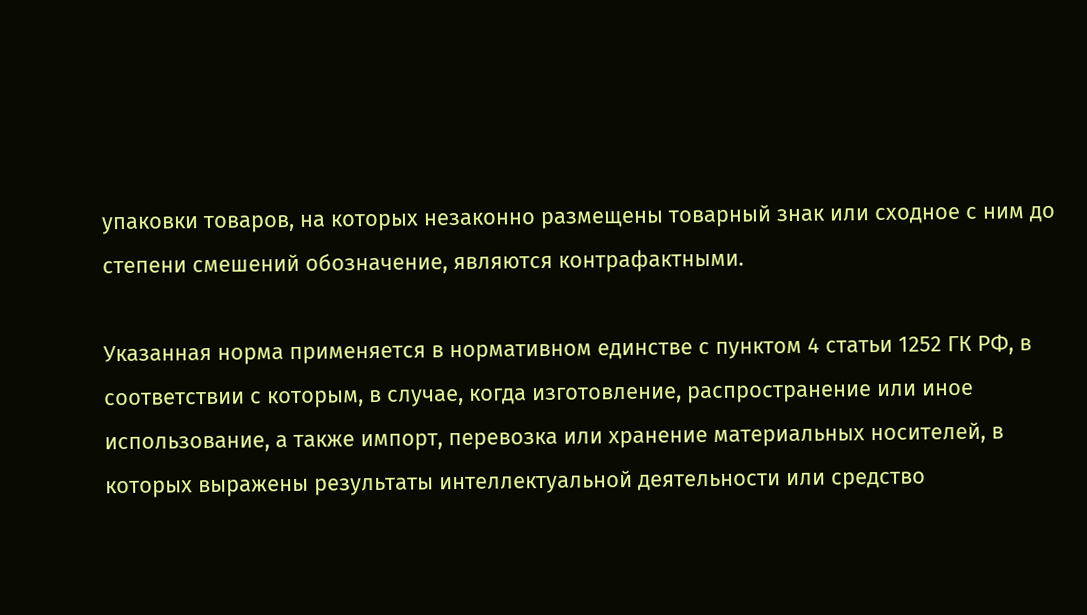упаковки товаров, на которых незаконно размещены товарный знак или сходное с ним до степени смешений обозначение, являются контрафактными.

Указанная норма применяется в нормативном единстве с пунктом 4 статьи 1252 ГК РФ, в соответствии с которым, в случае, когда изготовление, распространение или иное использование, а также импорт, перевозка или хранение материальных носителей, в которых выражены результаты интеллектуальной деятельности или средство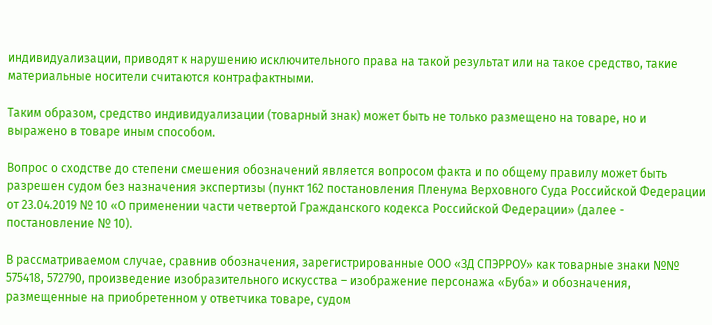индивидуализации, приводят к нарушению исключительного права на такой результат или на такое средство, такие материальные носители считаются контрафактными.

Таким образом, средство индивидуализации (товарный знак) может быть не только размещено на товаре, но и выражено в товаре иным способом.

Вопрос о сходстве до степени смешения обозначений является вопросом факта и по общему правилу может быть разрешен судом без назначения экспертизы (пункт 162 постановления Пленума Верховного Суда Российской Федерации от 23.04.2019 № 10 «О применении части четвертой Гражданского кодекса Российской Федерации» (далее - постановление № 10).

В рассматриваемом случае, сравнив обозначения, зарегистрированные ООО «ЗД СПЭРРОУ» как товарные знаки №№ 575418, 572790, произведение изобразительного искусства – изображение персонажа «Буба» и обозначения, размещенные на приобретенном у ответчика товаре, судом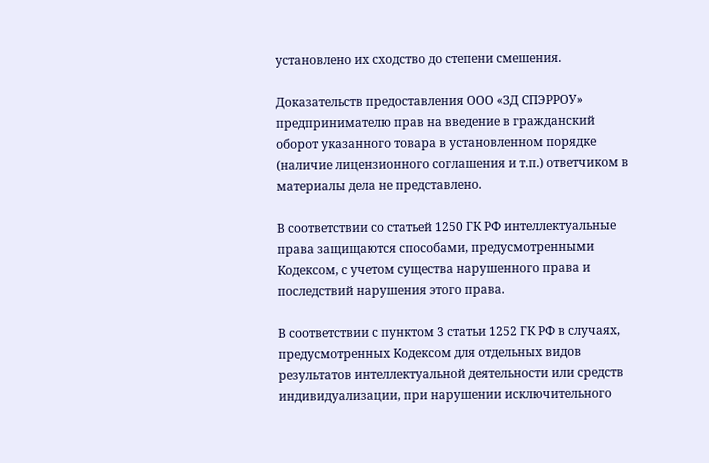установлено их сходство до степени смешения.

Доказательств предоставления ООО «ЗД СПЭРРОУ» предпринимателю прав на введение в гражданский оборот указанного товара в установленном порядке (наличие лицензионного соглашения и т.п.) ответчиком в материалы дела не представлено.

В соответствии со статьей 1250 ГК РФ интеллектуальные права защищаются способами, предусмотренными Кодексом, с учетом существа нарушенного права и последствий нарушения этого права.

В соответствии с пунктом 3 статьи 1252 ГК РФ в случаях, предусмотренных Кодексом для отдельных видов результатов интеллектуальной деятельности или средств индивидуализации, при нарушении исключительного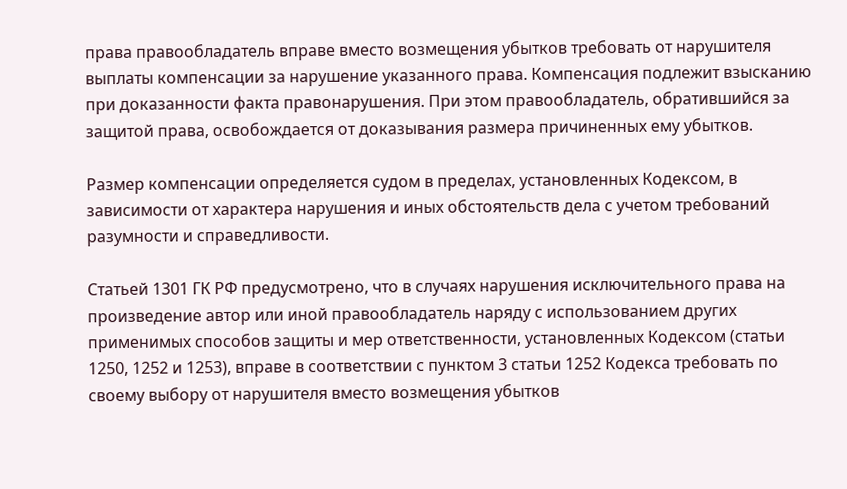права правообладатель вправе вместо возмещения убытков требовать от нарушителя выплаты компенсации за нарушение указанного права. Компенсация подлежит взысканию при доказанности факта правонарушения. При этом правообладатель, обратившийся за защитой права, освобождается от доказывания размера причиненных ему убытков.

Размер компенсации определяется судом в пределах, установленных Кодексом, в зависимости от характера нарушения и иных обстоятельств дела с учетом требований разумности и справедливости.

Статьей 1301 ГК РФ предусмотрено, что в случаях нарушения исключительного права на произведение автор или иной правообладатель наряду с использованием других применимых способов защиты и мер ответственности, установленных Кодексом (статьи 1250, 1252 и 1253), вправе в соответствии с пунктом 3 статьи 1252 Кодекса требовать по своему выбору от нарушителя вместо возмещения убытков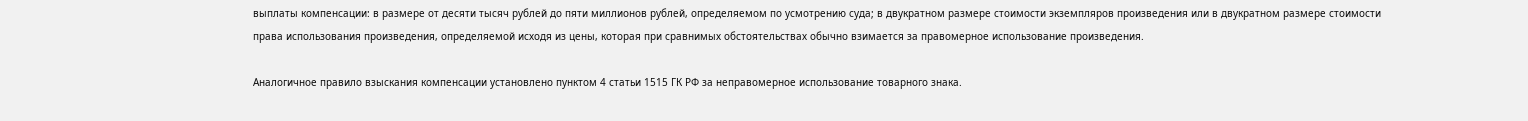выплаты компенсации: в размере от десяти тысяч рублей до пяти миллионов рублей, определяемом по усмотрению суда; в двукратном размере стоимости экземпляров произведения или в двукратном размере стоимости права использования произведения, определяемой исходя из цены, которая при сравнимых обстоятельствах обычно взимается за правомерное использование произведения.

Аналогичное правило взыскания компенсации установлено пунктом 4 статьи 1515 ГК РФ за неправомерное использование товарного знака.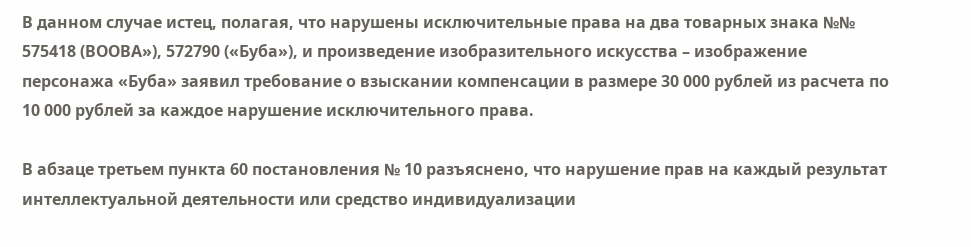В данном случае истец, полагая, что нарушены исключительные права на два товарных знака №№ 575418 (ВООВА»), 572790 («Буба»), и произведение изобразительного искусства – изображение персонажа «Буба» заявил требование о взыскании компенсации в размере 30 000 рублей из расчета по 10 000 рублей за каждое нарушение исключительного права.

В абзаце третьем пункта 60 постановления № 10 разъяснено, что нарушение прав на каждый результат интеллектуальной деятельности или средство индивидуализации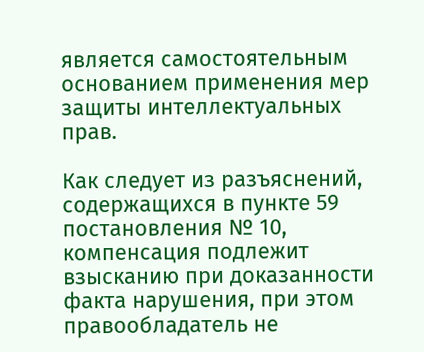является самостоятельным основанием применения мер защиты интеллектуальных прав.

Как следует из разъяснений, содержащихся в пункте 59 постановления № 10, компенсация подлежит взысканию при доказанности факта нарушения, при этом правообладатель не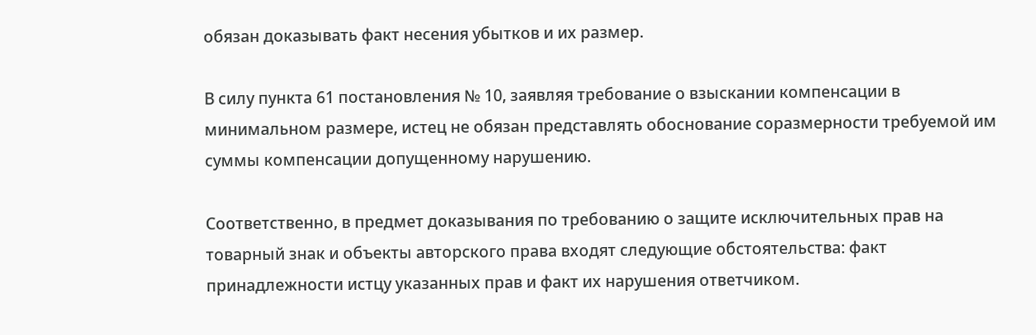обязан доказывать факт несения убытков и их размер.

В силу пункта 61 постановления № 10, заявляя требование о взыскании компенсации в минимальном размере, истец не обязан представлять обоснование соразмерности требуемой им суммы компенсации допущенному нарушению.

Соответственно, в предмет доказывания по требованию о защите исключительных прав на товарный знак и объекты авторского права входят следующие обстоятельства: факт принадлежности истцу указанных прав и факт их нарушения ответчиком.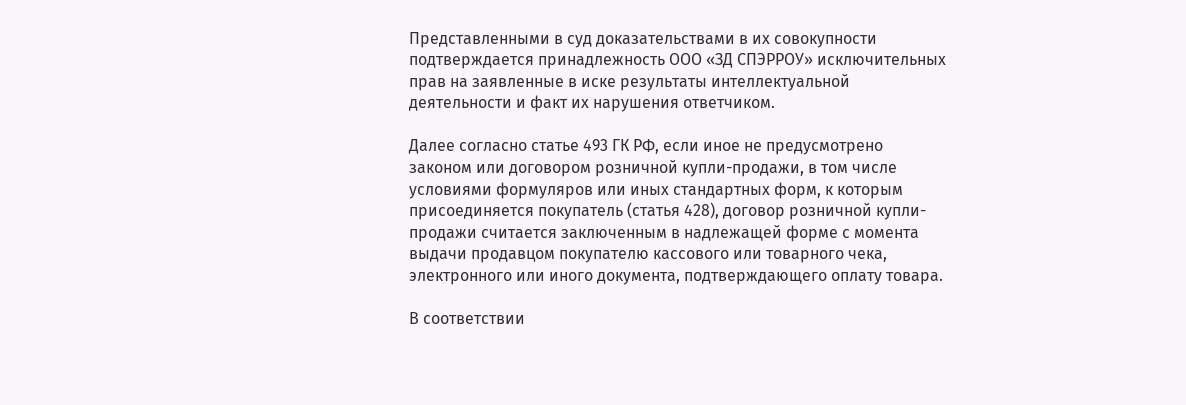Представленными в суд доказательствами в их совокупности подтверждается принадлежность ООО «ЗД СПЭРРОУ» исключительных прав на заявленные в иске результаты интеллектуальной деятельности и факт их нарушения ответчиком.

Далее согласно статье 493 ГК РФ, если иное не предусмотрено законом или договором розничной купли-продажи, в том числе условиями формуляров или иных стандартных форм, к которым присоединяется покупатель (статья 428), договор розничной купли-продажи считается заключенным в надлежащей форме с момента выдачи продавцом покупателю кассового или товарного чека, электронного или иного документа, подтверждающего оплату товара.

В соответствии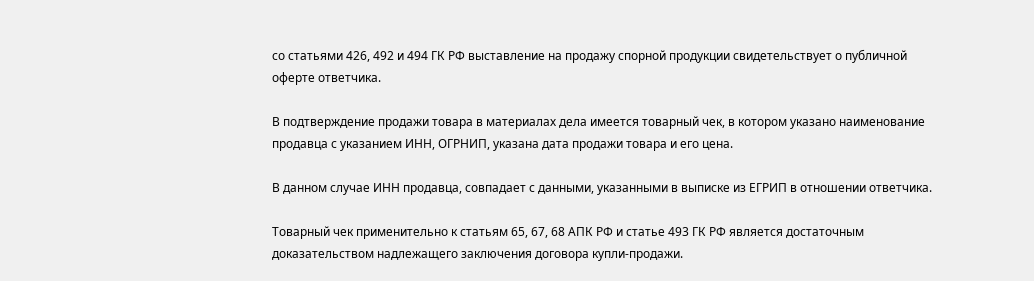со статьями 426, 492 и 494 ГК РФ выставление на продажу спорной продукции свидетельствует о публичной оферте ответчика.

В подтверждение продажи товара в материалах дела имеется товарный чек, в котором указано наименование продавца с указанием ИНН, ОГРНИП, указана дата продажи товара и его цена.

В данном случае ИНН продавца, совпадает с данными, указанными в выписке из ЕГРИП в отношении ответчика.

Товарный чек применительно к статьям 65, 67, 68 АПК РФ и статье 493 ГК РФ является достаточным доказательством надлежащего заключения договора купли-продажи.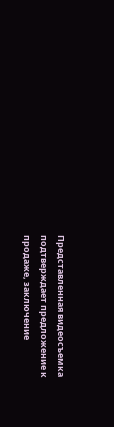Представленная видеосъемка подтверждает предложение к продаже, заключение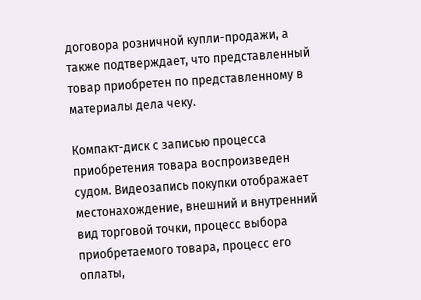договора розничной купли-продажи, а также подтверждает, что представленный товар приобретен по представленному в материалы дела чеку.

Компакт-диск с записью процесса приобретения товара воспроизведен судом. Видеозапись покупки отображает местонахождение, внешний и внутренний вид торговой точки, процесс выбора приобретаемого товара, процесс его оплаты,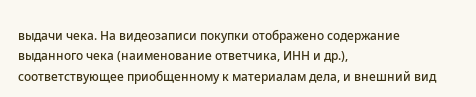выдачи чека. На видеозаписи покупки отображено содержание выданного чека (наименование ответчика, ИНН и др.), соответствующее приобщенному к материалам дела, и внешний вид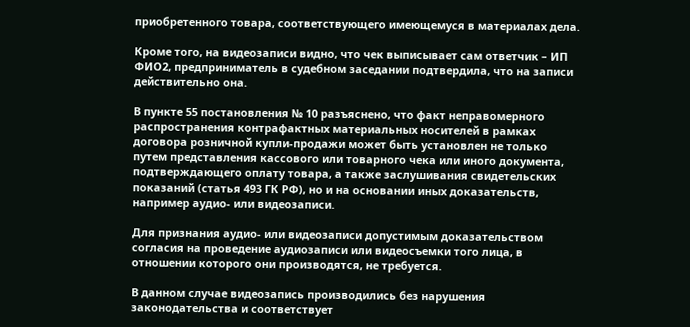приобретенного товара, соответствующего имеющемуся в материалах дела.

Кроме того, на видеозаписи видно, что чек выписывает сам ответчик – ИП ФИО2, предприниматель в судебном заседании подтвердила, что на записи действительно она.

В пункте 55 постановления № 10 разъяснено, что факт неправомерного распространения контрафактных материальных носителей в рамках договора розничной купли-продажи может быть установлен не только путем представления кассового или товарного чека или иного документа, подтверждающего оплату товара, а также заслушивания свидетельских показаний (статья 493 ГК РФ), но и на основании иных доказательств, например аудио- или видеозаписи.

Для признания аудио- или видеозаписи допустимым доказательством согласия на проведение аудиозаписи или видеосъемки того лица, в отношении которого они производятся, не требуется.

В данном случае видеозапись производились без нарушения законодательства и соответствует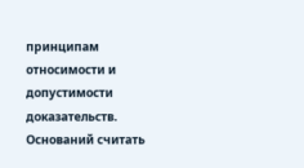принципам относимости и допустимости доказательств. Оснований считать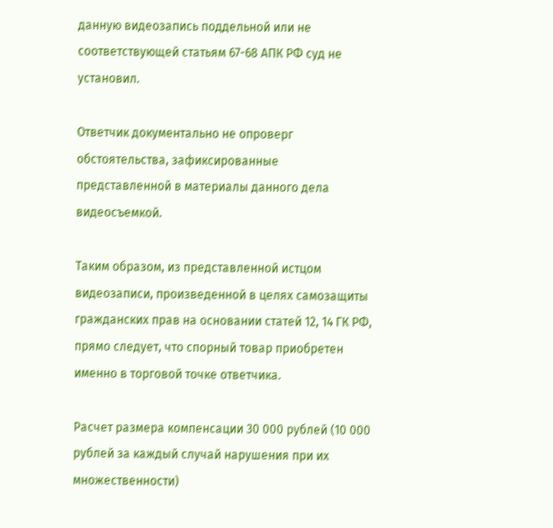данную видеозапись поддельной или не соответствующей статьям 67-68 АПК РФ суд не установил.

Ответчик документально не опроверг обстоятельства, зафиксированные представленной в материалы данного дела видеосъемкой.

Таким образом, из представленной истцом видеозаписи, произведенной в целях самозащиты гражданских прав на основании статей 12, 14 ГК РФ, прямо следует, что спорный товар приобретен именно в торговой точке ответчика.

Расчет размера компенсации 30 000 рублей (10 000 рублей за каждый случай нарушения при их множественности)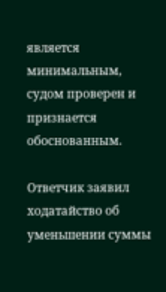является минимальным, судом проверен и признается обоснованным.

Ответчик заявил ходатайство об уменьшении суммы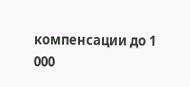компенсации до 1 000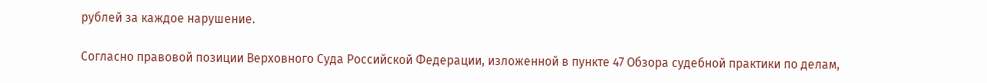рублей за каждое нарушение.

Согласно правовой позиции Верховного Суда Российской Федерации, изложенной в пункте 47 Обзора судебной практики по делам,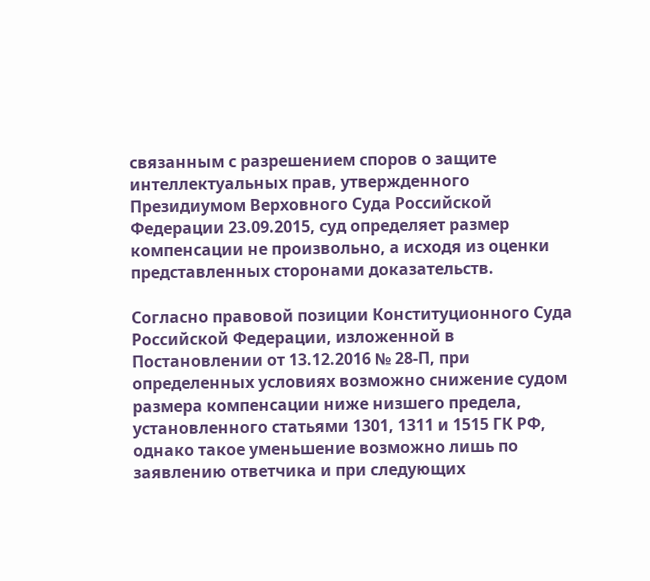связанным с разрешением споров о защите интеллектуальных прав, утвержденного Президиумом Верховного Суда Российской Федерации 23.09.2015, суд определяет размер компенсации не произвольно, а исходя из оценки представленных сторонами доказательств.

Согласно правовой позиции Конституционного Суда Российской Федерации, изложенной в Постановлении от 13.12.2016 № 28-П, при определенных условиях возможно снижение судом размера компенсации ниже низшего предела, установленного статьями 1301, 1311 и 1515 ГК РФ, однако такое уменьшение возможно лишь по заявлению ответчика и при следующих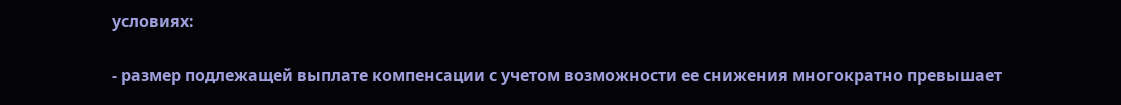условиях:

- размер подлежащей выплате компенсации с учетом возможности ее снижения многократно превышает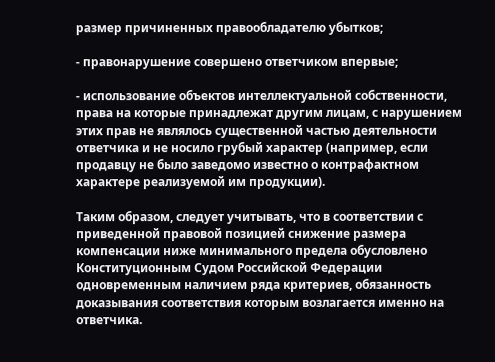размер причиненных правообладателю убытков;

- правонарушение совершено ответчиком впервые;

- использование объектов интеллектуальной собственности, права на которые принадлежат другим лицам, с нарушением этих прав не являлось существенной частью деятельности ответчика и не носило грубый характер (например, если продавцу не было заведомо известно о контрафактном характере реализуемой им продукции).

Таким образом, следует учитывать, что в соответствии с приведенной правовой позицией снижение размера компенсации ниже минимального предела обусловлено Конституционным Судом Российской Федерации одновременным наличием ряда критериев, обязанность доказывания соответствия которым возлагается именно на ответчика.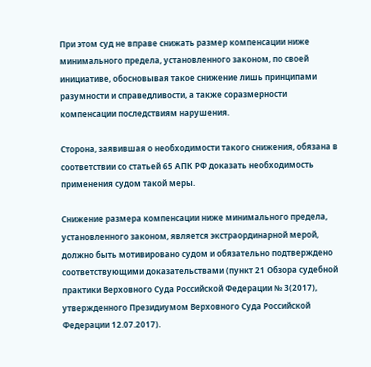При этом суд не вправе снижать размер компенсации ниже минимального предела, установленного законом, по своей инициативе, обосновывая такое снижение лишь принципами разумности и справедливости, а также соразмерности компенсации последствиям нарушения.

Сторона, заявившая о необходимости такого снижения, обязана в соответствии со статьей 65 АПК РФ доказать необходимость применения судом такой меры.

Снижение размера компенсации ниже минимального предела, установленного законом, является экстраординарной мерой, должно быть мотивировано судом и обязательно подтверждено соответствующими доказательствами (пункт 21 Обзора судебной практики Верховного Суда Российской Федерации № 3(2017), утвержденного Президиумом Верховного Суда Российской Федерации 12.07.2017).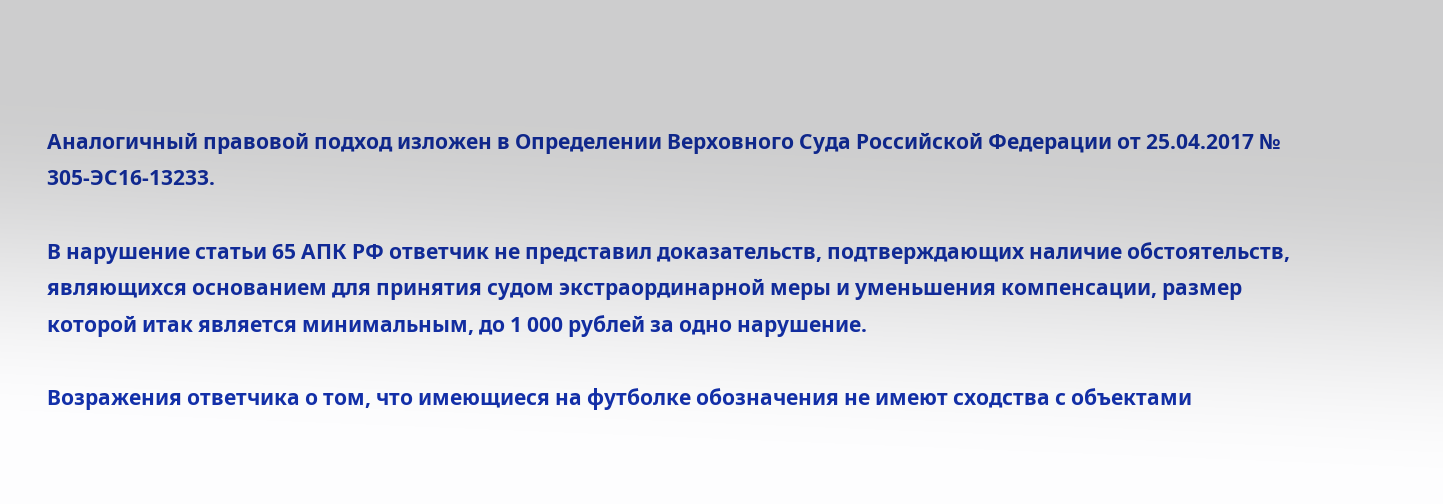Аналогичный правовой подход изложен в Определении Верховного Суда Российской Федерации от 25.04.2017 № 305-ЭС16-13233.

В нарушение статьи 65 АПК РФ ответчик не представил доказательств, подтверждающих наличие обстоятельств, являющихся основанием для принятия судом экстраординарной меры и уменьшения компенсации, размер которой итак является минимальным, до 1 000 рублей за одно нарушение.

Возражения ответчика о том, что имеющиеся на футболке обозначения не имеют сходства с объектами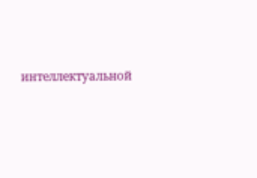интеллектуальной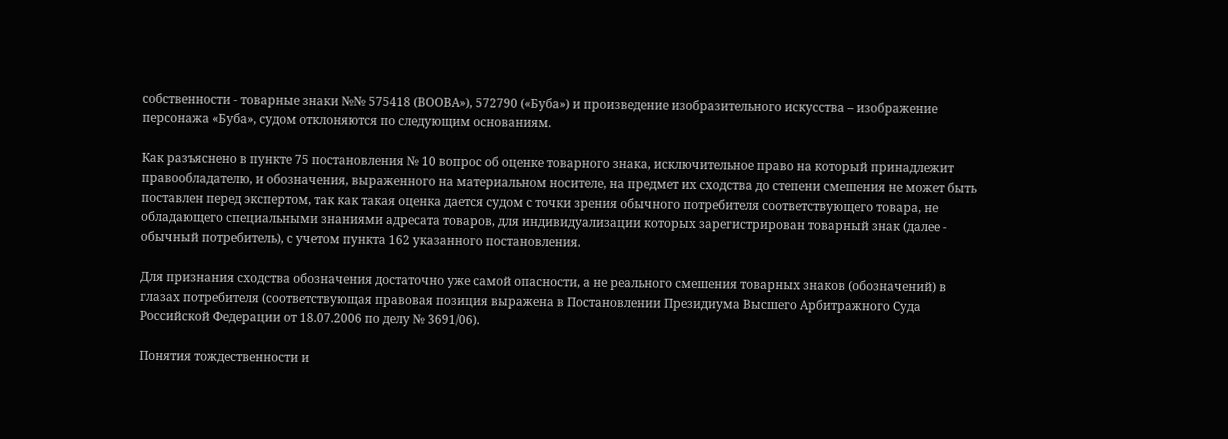собственности - товарные знаки №№ 575418 (ВООВА»), 572790 («Буба») и произведение изобразительного искусства – изображение персонажа «Буба», судом отклоняются по следующим основаниям.

Как разъяснено в пункте 75 постановления № 10 вопрос об оценке товарного знака, исключительное право на который принадлежит правообладателю, и обозначения, выраженного на материальном носителе, на предмет их сходства до степени смешения не может быть поставлен перед экспертом, так как такая оценка дается судом с точки зрения обычного потребителя соответствующего товара, не обладающего специальными знаниями адресата товаров, для индивидуализации которых зарегистрирован товарный знак (далее - обычный потребитель), с учетом пункта 162 указанного постановления.

Для признания сходства обозначения достаточно уже самой опасности, а не реального смешения товарных знаков (обозначений) в глазах потребителя (соответствующая правовая позиция выражена в Постановлении Президиума Высшего Арбитражного Суда Российской Федерации от 18.07.2006 по делу № 3691/06).

Понятия тождественности и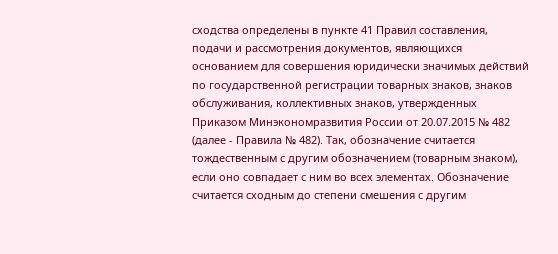сходства определены в пункте 41 Правил составления, подачи и рассмотрения документов, являющихся основанием для совершения юридически значимых действий по государственной регистрации товарных знаков, знаков обслуживания, коллективных знаков, утвержденных Приказом Минэкономразвития России от 20.07.2015 № 482 (далее - Правила № 482). Так, обозначение считается тождественным с другим обозначением (товарным знаком), если оно совпадает с ним во всех элементах. Обозначение считается сходным до степени смешения с другим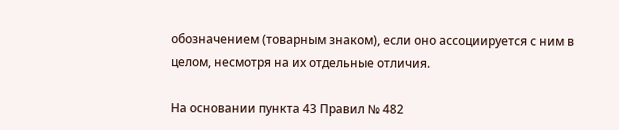обозначением (товарным знаком), если оно ассоциируется с ним в целом, несмотря на их отдельные отличия.

На основании пункта 43 Правил № 482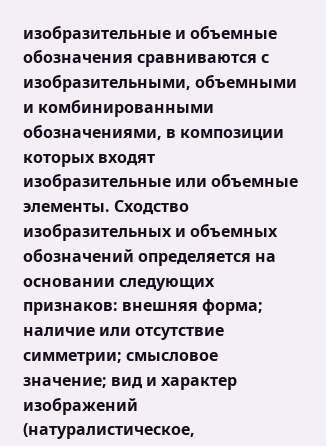изобразительные и объемные обозначения сравниваются с изобразительными, объемными и комбинированными обозначениями, в композиции которых входят изобразительные или объемные элементы. Сходство изобразительных и объемных обозначений определяется на основании следующих признаков: внешняя форма; наличие или отсутствие симметрии; смысловое значение; вид и характер изображений (натуралистическое,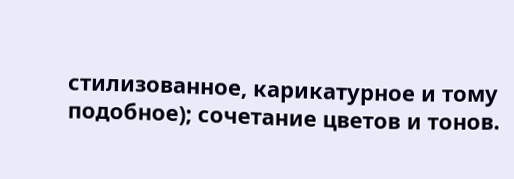стилизованное, карикатурное и тому подобное); сочетание цветов и тонов.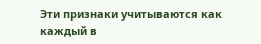Эти признаки учитываются как каждый в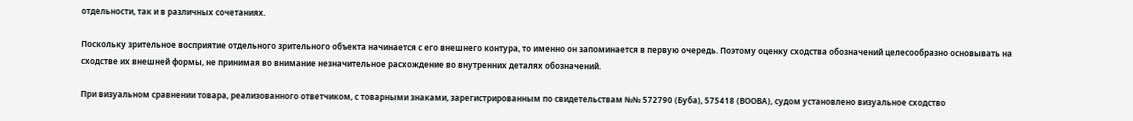отдельности, так и в различных сочетаниях.

Поскольку зрительное восприятие отдельного зрительного объекта начинается с его внешнего контура, то именно он запоминается в первую очередь. Поэтому оценку сходства обозначений целесообразно основывать на сходстве их внешней формы, не принимая во внимание незначительное расхождение во внутренних деталях обозначений.

При визуальном сравнении товара, реализованного ответчиком, с товарными знаками, зарегистрированным по свидетельствам №№ 572790 (Буба), 575418 (ВООВА), судом установлено визуальное сходство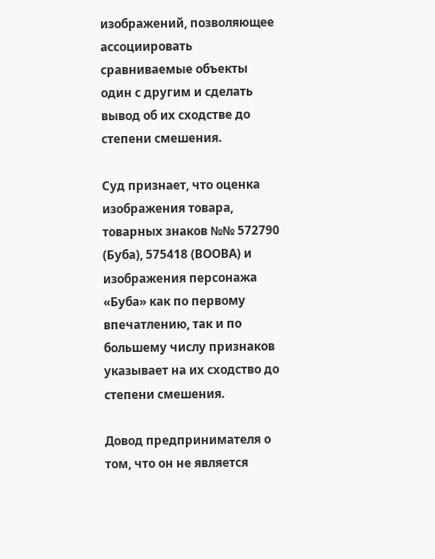изображений, позволяющее ассоциировать сравниваемые объекты один с другим и сделать вывод об их сходстве до степени смешения.

Суд признает, что оценка изображения товара, товарных знаков №№ 572790 (Буба), 575418 (ВООВА) и изображения персонажа «Буба» как по первому впечатлению, так и по большему числу признаков указывает на их сходство до степени смешения.

Довод предпринимателя о том, что он не является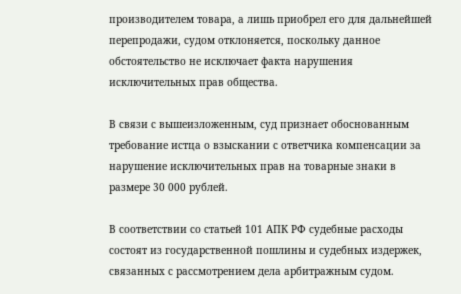производителем товара, а лишь приобрел его для дальнейшей перепродажи, судом отклоняется, поскольку данное обстоятельство не исключает факта нарушения исключительных прав общества.

В связи с вышеизложенным, суд признает обоснованным требование истца о взыскании с ответчика компенсации за нарушение исключительных прав на товарные знаки в размере 30 000 рублей.

В соответствии со статьей 101 АПК РФ судебные расходы состоят из государственной пошлины и судебных издержек, связанных с рассмотрением дела арбитражным судом.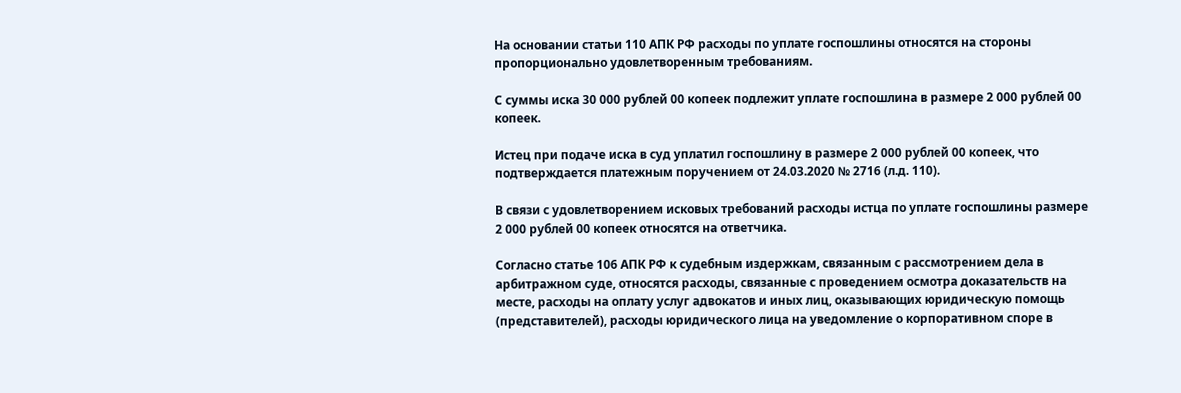На основании статьи 110 АПК РФ расходы по уплате госпошлины относятся на стороны пропорционально удовлетворенным требованиям.

С суммы иска 30 000 рублей 00 копеек подлежит уплате госпошлина в размере 2 000 рублей 00 копеек.

Истец при подаче иска в суд уплатил госпошлину в размере 2 000 рублей 00 копеек, что подтверждается платежным поручением от 24.03.2020 № 2716 (л.д. 110).

В связи с удовлетворением исковых требований расходы истца по уплате госпошлины размере 2 000 рублей 00 копеек относятся на ответчика.

Согласно статье 106 АПК РФ к судебным издержкам, связанным с рассмотрением дела в арбитражном суде, относятся расходы, связанные с проведением осмотра доказательств на месте, расходы на оплату услуг адвокатов и иных лиц, оказывающих юридическую помощь (представителей), расходы юридического лица на уведомление о корпоративном споре в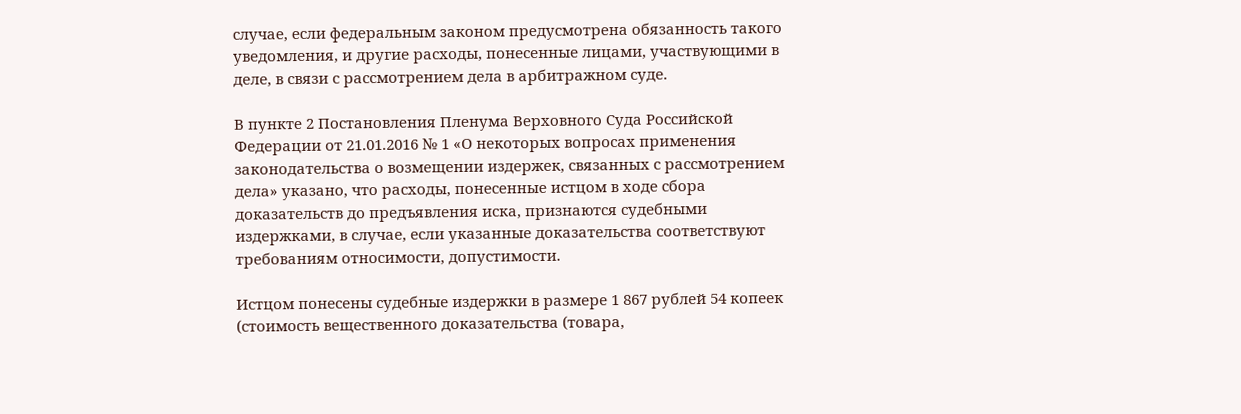случае, если федеральным законом предусмотрена обязанность такого уведомления, и другие расходы, понесенные лицами, участвующими в деле, в связи с рассмотрением дела в арбитражном суде.

В пункте 2 Постановления Пленума Верховного Суда Российской Федерации от 21.01.2016 № 1 «О некоторых вопросах применения законодательства о возмещении издержек, связанных с рассмотрением дела» указано, что расходы, понесенные истцом в ходе сбора доказательств до предъявления иска, признаются судебными издержками, в случае, если указанные доказательства соответствуют требованиям относимости, допустимости.

Истцом понесены судебные издержки в размере 1 867 рублей 54 копеек (стоимость вещественного доказательства (товара,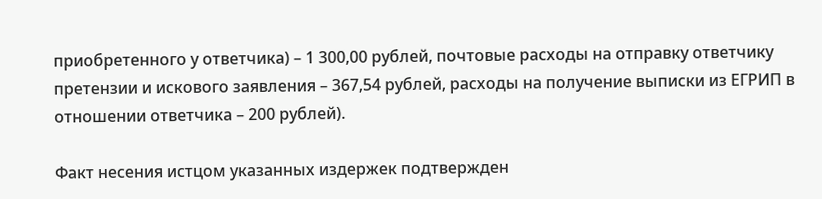приобретенного у ответчика) – 1 300,00 рублей, почтовые расходы на отправку ответчику претензии и искового заявления – 367,54 рублей, расходы на получение выписки из ЕГРИП в отношении ответчика – 200 рублей).

Факт несения истцом указанных издержек подтвержден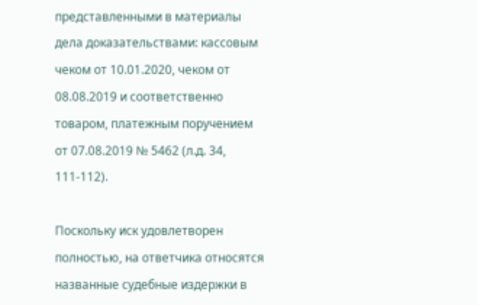представленными в материалы дела доказательствами: кассовым чеком от 10.01.2020, чеком от 08.08.2019 и соответственно товаром, платежным поручением от 07.08.2019 № 5462 (л.д. 34, 111-112).

Поскольку иск удовлетворен полностью, на ответчика относятся названные судебные издержки в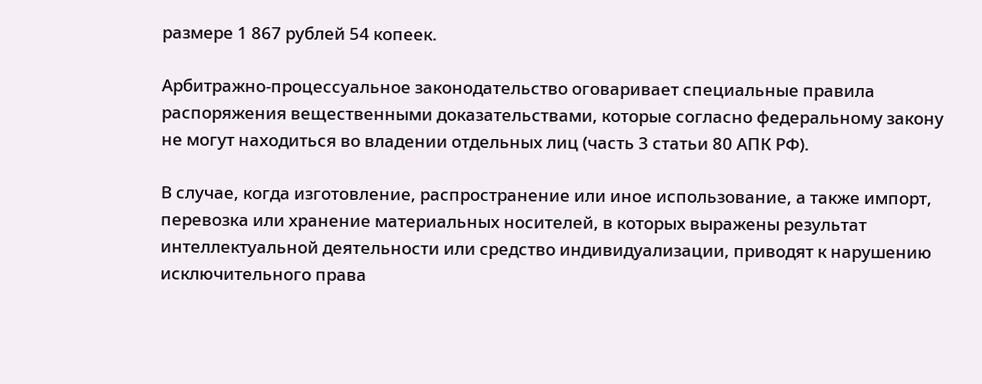размере 1 867 рублей 54 копеек.

Арбитражно-процессуальное законодательство оговаривает специальные правила распоряжения вещественными доказательствами, которые согласно федеральному закону не могут находиться во владении отдельных лиц (часть 3 статьи 80 АПК РФ).

В случае, когда изготовление, распространение или иное использование, а также импорт, перевозка или хранение материальных носителей, в которых выражены результат интеллектуальной деятельности или средство индивидуализации, приводят к нарушению исключительного права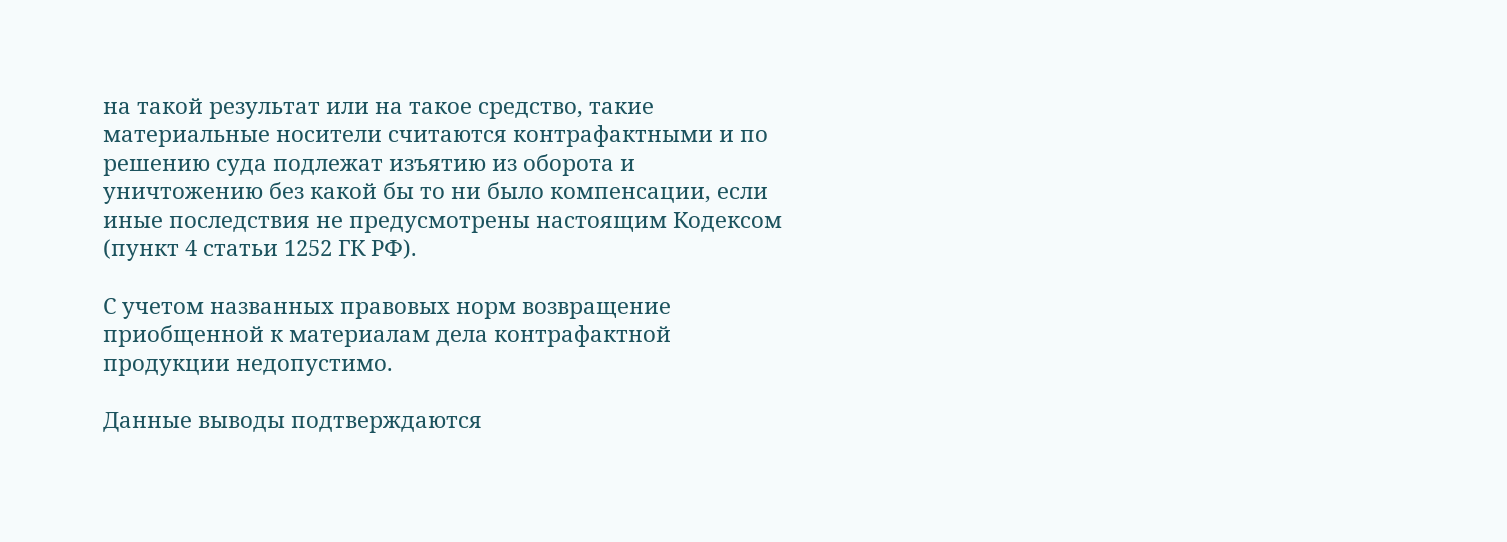на такой результат или на такое средство, такие материальные носители считаются контрафактными и по решению суда подлежат изъятию из оборота и уничтожению без какой бы то ни было компенсации, если иные последствия не предусмотрены настоящим Кодексом (пункт 4 статьи 1252 ГК РФ).

С учетом названных правовых норм возвращение приобщенной к материалам дела контрафактной продукции недопустимо.

Данные выводы подтверждаются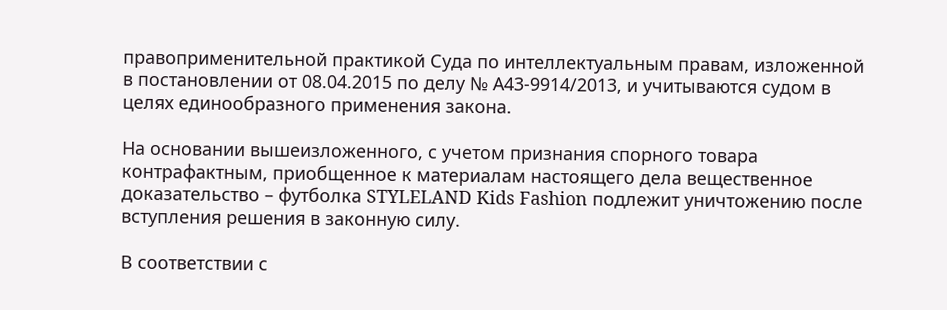правоприменительной практикой Суда по интеллектуальным правам, изложенной в постановлении от 08.04.2015 по делу № А43-9914/2013, и учитываются судом в целях единообразного применения закона.

На основании вышеизложенного, с учетом признания спорного товара контрафактным, приобщенное к материалам настоящего дела вещественное доказательство – футболка STYLELAND Kids Fashion подлежит уничтожению после вступления решения в законную силу.

В соответствии с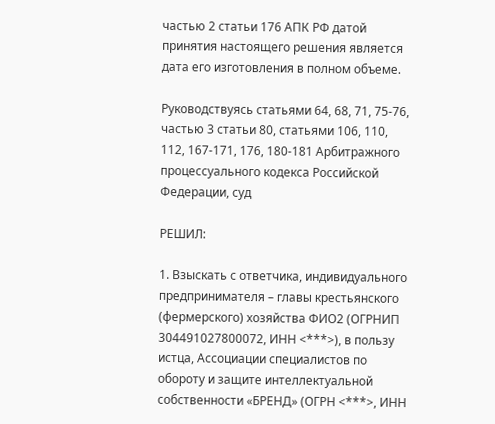частью 2 статьи 176 АПК РФ датой принятия настоящего решения является дата его изготовления в полном объеме.

Руководствуясь статьями 64, 68, 71, 75-76, частью 3 статьи 80, статьями 106, 110, 112, 167-171, 176, 180-181 Арбитражного процессуального кодекса Российской Федерации, суд

РЕШИЛ:

1. Взыскать с ответчика, индивидуального предпринимателя – главы крестьянского (фермерского) хозяйства ФИО2 (ОГРНИП 304491027800072, ИНН <***>), в пользу истца, Ассоциации специалистов по обороту и защите интеллектуальной собственности «БРЕНД» (ОГРН <***>, ИНН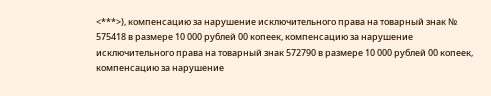<***>), компенсацию за нарушение исключительного права на товарный знак № 575418 в размере 10 000 рублей 00 копеек, компенсацию за нарушение исключительного права на товарный знак 572790 в размере 10 000 рублей 00 копеек, компенсацию за нарушение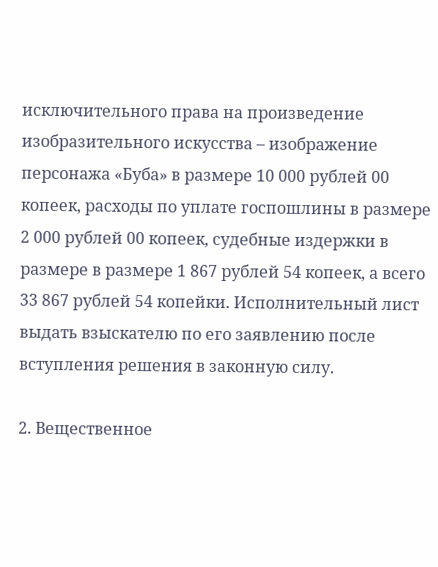исключительного права на произведение изобразительного искусства – изображение персонажа «Буба» в размере 10 000 рублей 00 копеек, расходы по уплате госпошлины в размере 2 000 рублей 00 копеек, судебные издержки в размере в размере 1 867 рублей 54 копеек, а всего 33 867 рублей 54 копейки. Исполнительный лист выдать взыскателю по его заявлению после вступления решения в законную силу.

2. Вещественное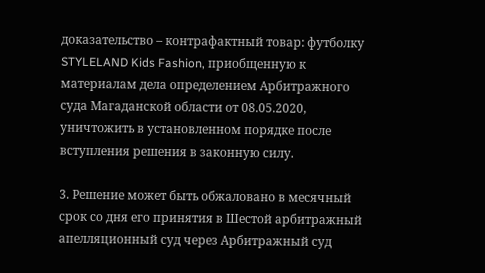доказательство – контрафактный товар: футболку STYLELAND Kids Fashion, приобщенную к материалам дела определением Арбитражного суда Магаданской области от 08.05.2020, уничтожить в установленном порядке после вступления решения в законную силу.

3. Решение может быть обжаловано в месячный срок со дня его принятия в Шестой арбитражный апелляционный суд через Арбитражный суд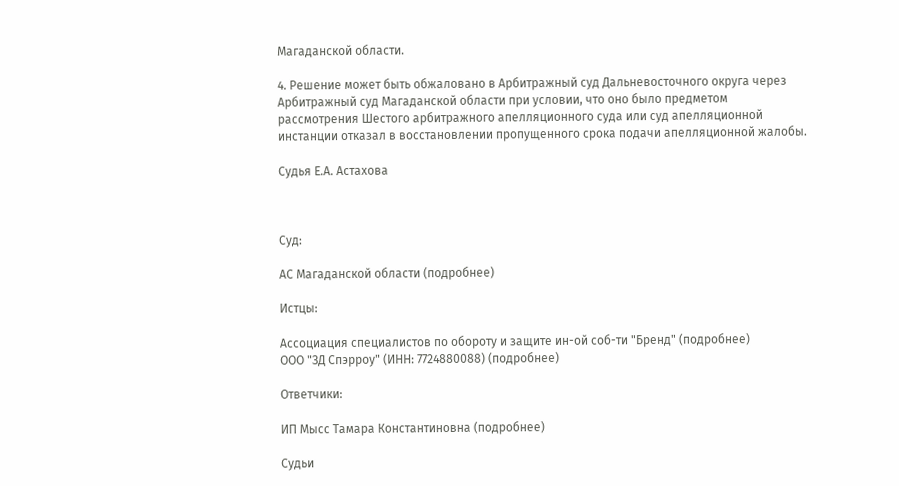Магаданской области.

4. Решение может быть обжаловано в Арбитражный суд Дальневосточного округа через Арбитражный суд Магаданской области при условии, что оно было предметом рассмотрения Шестого арбитражного апелляционного суда или суд апелляционной инстанции отказал в восстановлении пропущенного срока подачи апелляционной жалобы.

Судья Е.А. Астахова



Суд:

АС Магаданской области (подробнее)

Истцы:

Ассоциация специалистов по обороту и защите ин-ой соб-ти "Бренд" (подробнее)
ООО "ЗД Спэрроу" (ИНН: 7724880088) (подробнее)

Ответчики:

ИП Мысс Тамара Константиновна (подробнее)

Судьи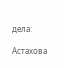дела:

Астахова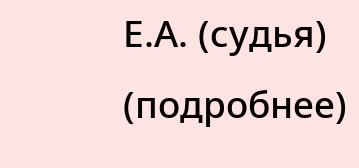Е.А. (судья) (подробнее)